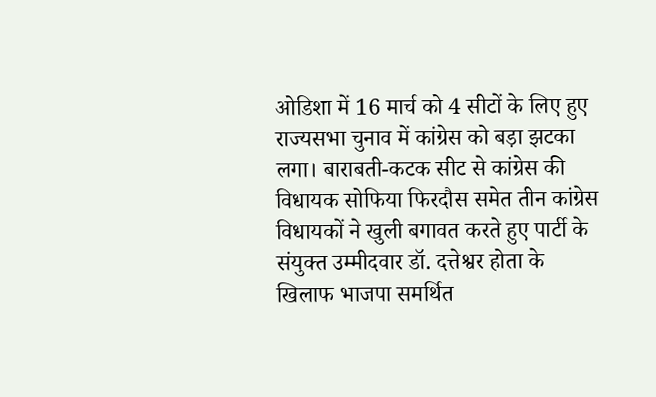ओडिशा में 16 मार्च को 4 सीटों के लिए हुए राज्यसभा चुनाव में कांग्रेस को बड़ा झटका लगा। बाराबती-कटक सीट से कांग्रेस की विधायक सोफिया फिरदौस समेत तीन कांग्रेस विधायकों ने खुली बगावत करते हुए पार्टी के संयुक्त उम्मीदवार डॉ. दत्तेश्वर होता के खिलाफ भाजपा समर्थित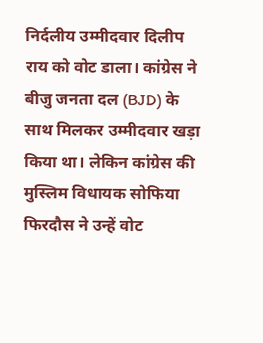निर्दलीय उम्मीदवार दिलीप राय को वोट डाला। कांग्रेस ने बीजु जनता दल (BJD) के साथ मिलकर उम्मीदवार खड़ा किया था। लेकिन कांग्रेस की मुस्लिम विधायक सोफिया फिरदौस ने उन्हें वोट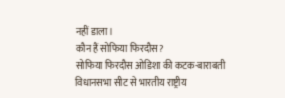नहीं डाला।
कौन हैं सोफिया फिरदौस?
सोफिया फिरदौस ओडिशा की कटक-बाराबती विधानसभा सीट से भारतीय राष्ट्रीय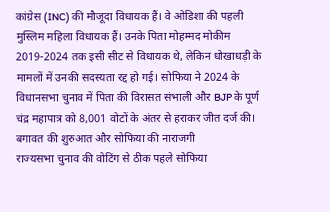कांग्रेस (INC) की मौजूदा विधायक हैं। वे ओडिशा की पहली मुस्लिम महिला विधायक हैं। उनके पिता मोहम्मद मोकीम 2019-2024 तक इसी सीट से विधायक थे, लेकिन धोखाधड़ी के मामलों में उनकी सदस्यता रद्द हो गई। सोफिया ने 2024 के विधानसभा चुनाव में पिता की विरासत संभाली और BJP के पूर्ण चंद्र महापात्र को 8,001 वोटों के अंतर से हराकर जीत दर्ज की।
बगावत की शुरुआत और सोफिया की नाराजगी
राज्यसभा चुनाव की वोटिंग से ठीक पहले सोफिया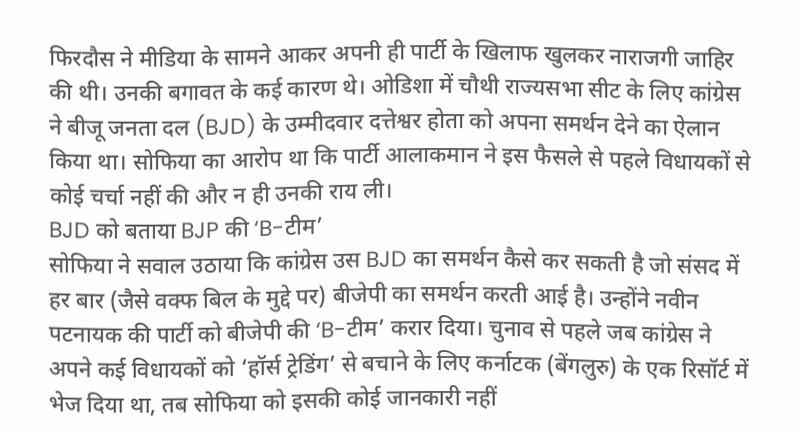फिरदौस ने मीडिया के सामने आकर अपनी ही पार्टी के खिलाफ खुलकर नाराजगी जाहिर की थी। उनकी बगावत के कई कारण थे। ओडिशा में चौथी राज्यसभा सीट के लिए कांग्रेस ने बीजू जनता दल (BJD) के उम्मीदवार दत्तेश्वर होता को अपना समर्थन देने का ऐलान किया था। सोफिया का आरोप था कि पार्टी आलाकमान ने इस फैसले से पहले विधायकों से कोई चर्चा नहीं की और न ही उनकी राय ली।
BJD को बताया BJP की ‘B-टीम’
सोफिया ने सवाल उठाया कि कांग्रेस उस BJD का समर्थन कैसे कर सकती है जो संसद में हर बार (जैसे वक्फ बिल के मुद्दे पर) बीजेपी का समर्थन करती आई है। उन्होंने नवीन पटनायक की पार्टी को बीजेपी की ‘B-टीम’ करार दिया। चुनाव से पहले जब कांग्रेस ने अपने कई विधायकों को ‘हॉर्स ट्रेडिंग’ से बचाने के लिए कर्नाटक (बेंगलुरु) के एक रिसॉर्ट में भेज दिया था, तब सोफिया को इसकी कोई जानकारी नहीं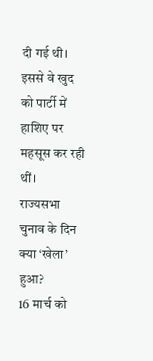दी गई थी। इससे वे खुद को पार्टी में हाशिए पर महसूस कर रही थीं।
राज्यसभा चुनाव के दिन क्या ‘खेला’ हुआ?
16 मार्च को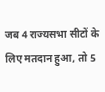जब 4 राज्यसभा सीटों के लिए मतदान हुआ, तो 5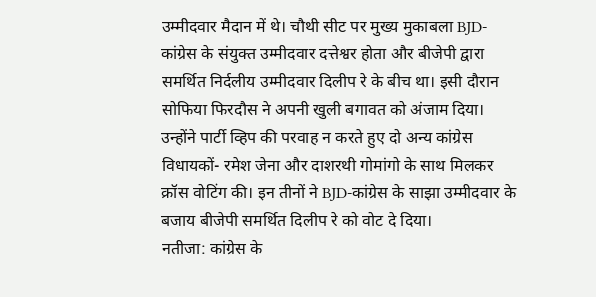उम्मीदवार मैदान में थे। चौथी सीट पर मुख्य मुकाबला BJD-कांग्रेस के संयुक्त उम्मीदवार दत्तेश्वर होता और बीजेपी द्वारा समर्थित निर्दलीय उम्मीदवार दिलीप रे के बीच था। इसी दौरान सोफिया फिरदौस ने अपनी खुली बगावत को अंजाम दिया। उन्होंने पार्टी व्हिप की परवाह न करते हुए दो अन्य कांग्रेस विधायकों- रमेश जेना और दाशरथी गोमांगो के साथ मिलकर क्रॉस वोटिंग की। इन तीनों ने BJD-कांग्रेस के साझा उम्मीदवार के बजाय बीजेपी समर्थित दिलीप रे को वोट दे दिया।
नतीजा: कांग्रेस के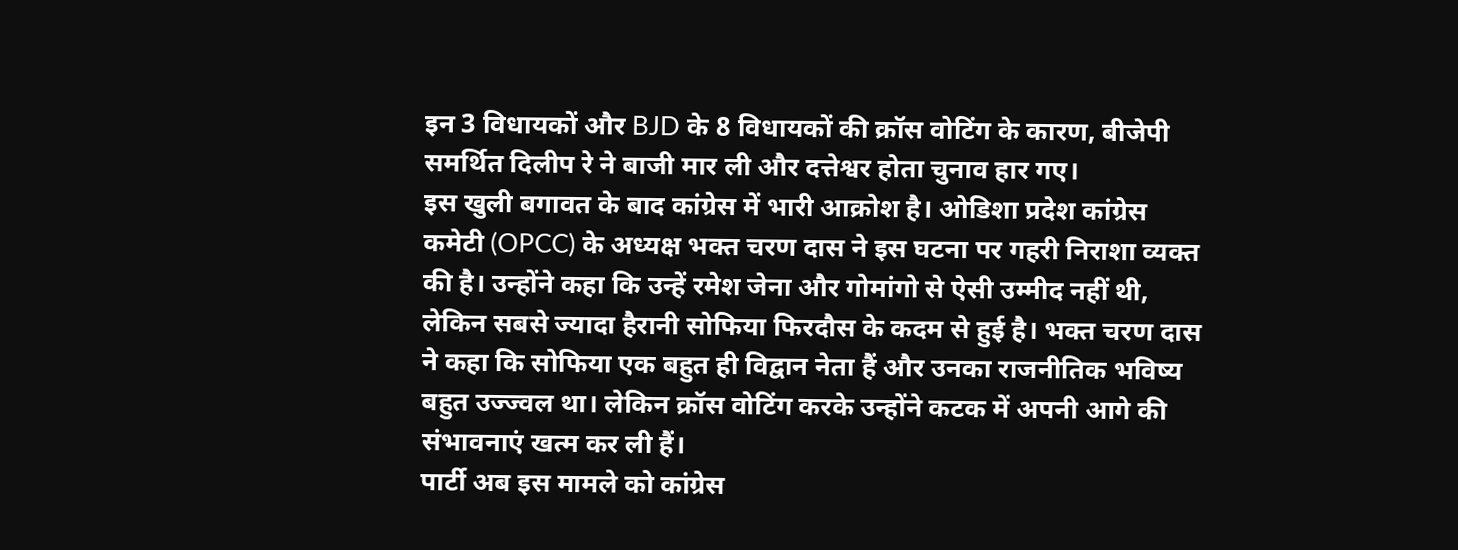इन 3 विधायकों और BJD के 8 विधायकों की क्रॉस वोटिंग के कारण, बीजेपी समर्थित दिलीप रे ने बाजी मार ली और दत्तेश्वर होता चुनाव हार गए।
इस खुली बगावत के बाद कांग्रेस में भारी आक्रोश है। ओडिशा प्रदेश कांग्रेस कमेटी (OPCC) के अध्यक्ष भक्त चरण दास ने इस घटना पर गहरी निराशा व्यक्त की है। उन्होंने कहा कि उन्हें रमेश जेना और गोमांगो से ऐसी उम्मीद नहीं थी, लेकिन सबसे ज्यादा हैरानी सोफिया फिरदौस के कदम से हुई है। भक्त चरण दास ने कहा कि सोफिया एक बहुत ही विद्वान नेता हैं और उनका राजनीतिक भविष्य बहुत उज्ज्वल था। लेकिन क्रॉस वोटिंग करके उन्होंने कटक में अपनी आगे की संभावनाएं खत्म कर ली हैं।
पार्टी अब इस मामले को कांग्रेस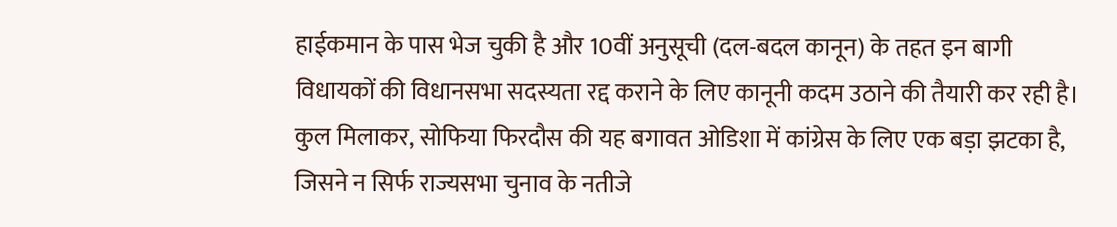हाईकमान के पास भेज चुकी है और 10वीं अनुसूची (दल-बदल कानून) के तहत इन बागी विधायकों की विधानसभा सदस्यता रद्द कराने के लिए कानूनी कदम उठाने की तैयारी कर रही है। कुल मिलाकर, सोफिया फिरदौस की यह बगावत ओडिशा में कांग्रेस के लिए एक बड़ा झटका है, जिसने न सिर्फ राज्यसभा चुनाव के नतीजे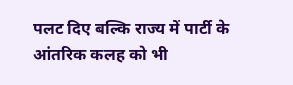पलट दिए बल्कि राज्य में पार्टी के आंतरिक कलह को भी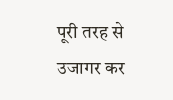पूरी तरह से उजागर कर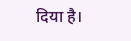दिया है।